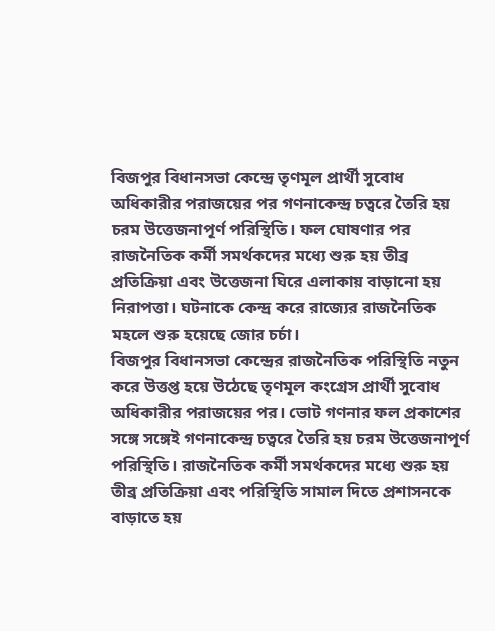বিজপুর বিধানসভা কেন্দ্রে তৃণমূল প্রার্থী সুবোধ অধিকারীর পরাজয়ের পর গণনাকেন্দ্র চত্বরে তৈরি হয় চরম উত্তেজনাপূর্ণ পরিস্থিতি। ফল ঘোষণার পর রাজনৈতিক কর্মী সমর্থকদের মধ্যে শুরু হয় তীব্র প্রতিক্রিয়া এবং উত্তেজনা ঘিরে এলাকায় বাড়ানো হয় নিরাপত্তা। ঘটনাকে কেন্দ্র করে রাজ্যের রাজনৈতিক মহলে শুরু হয়েছে জোর চর্চা।
বিজপুর বিধানসভা কেন্দ্রের রাজনৈতিক পরিস্থিতি নতুন করে উত্তপ্ত হয়ে উঠেছে তৃণমূল কংগ্রেস প্রার্থী সুবোধ অধিকারীর পরাজয়ের পর। ভোট গণনার ফল প্রকাশের সঙ্গে সঙ্গেই গণনাকেন্দ্র চত্বরে তৈরি হয় চরম উত্তেজনাপূর্ণ পরিস্থিতি। রাজনৈতিক কর্মী সমর্থকদের মধ্যে শুরু হয় তীব্র প্রতিক্রিয়া এবং পরিস্থিতি সামাল দিতে প্রশাসনকে বাড়াতে হয়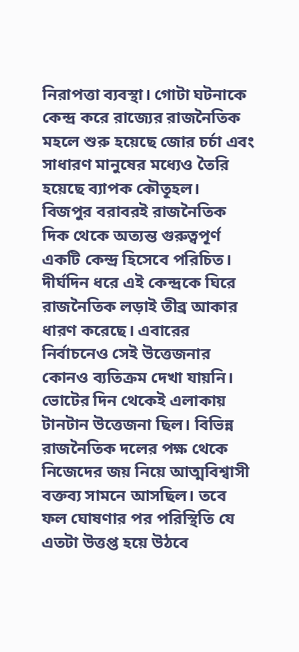নিরাপত্তা ব্যবস্থা। গোটা ঘটনাকে কেন্দ্র করে রাজ্যের রাজনৈতিক মহলে শুরু হয়েছে জোর চর্চা এবং সাধারণ মানুষের মধ্যেও তৈরি হয়েছে ব্যাপক কৌতূহল।
বিজপুর বরাবরই রাজনৈতিক দিক থেকে অত্যন্ত গুরুত্বপূর্ণ একটি কেন্দ্র হিসেবে পরিচিত। দীর্ঘদিন ধরে এই কেন্দ্রকে ঘিরে রাজনৈতিক লড়াই তীব্র আকার ধারণ করেছে। এবারের নির্বাচনেও সেই উত্তেজনার কোনও ব্যতিক্রম দেখা যায়নি। ভোটের দিন থেকেই এলাকায় টানটান উত্তেজনা ছিল। বিভিন্ন রাজনৈতিক দলের পক্ষ থেকে নিজেদের জয় নিয়ে আত্মবিশ্বাসী বক্তব্য সামনে আসছিল। তবে ফল ঘোষণার পর পরিস্থিতি যে এতটা উত্তপ্ত হয়ে উঠবে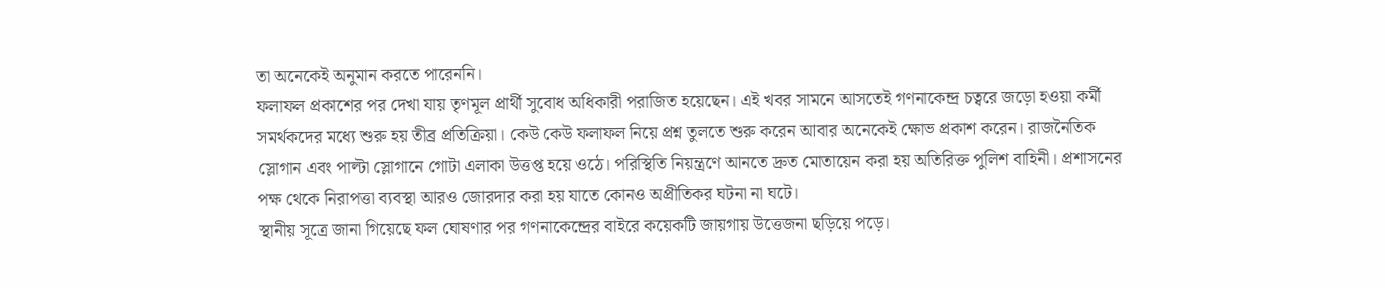তা অনেকেই অনুমান করতে পারেননি।
ফলাফল প্রকাশের পর দেখা যায় তৃণমূল প্রার্থী সুবোধ অধিকারী পরাজিত হয়েছেন। এই খবর সামনে আসতেই গণনাকেন্দ্র চত্বরে জড়ো হওয়া কর্মী সমর্থকদের মধ্যে শুরু হয় তীব্র প্রতিক্রিয়া। কেউ কেউ ফলাফল নিয়ে প্রশ্ন তুলতে শুরু করেন আবার অনেকেই ক্ষোভ প্রকাশ করেন। রাজনৈতিক স্লোগান এবং পাল্টা স্লোগানে গোটা এলাকা উত্তপ্ত হয়ে ওঠে। পরিস্থিতি নিয়ন্ত্রণে আনতে দ্রুত মোতায়েন করা হয় অতিরিক্ত পুলিশ বাহিনী। প্রশাসনের পক্ষ থেকে নিরাপত্তা ব্যবস্থা আরও জোরদার করা হয় যাতে কোনও অপ্রীতিকর ঘটনা না ঘটে।
স্থানীয় সূত্রে জানা গিয়েছে ফল ঘোষণার পর গণনাকেন্দ্রের বাইরে কয়েকটি জায়গায় উত্তেজনা ছড়িয়ে পড়ে।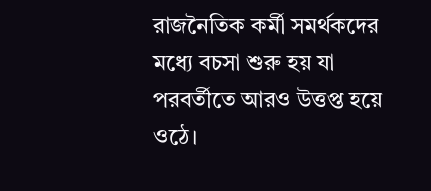রাজনৈতিক কর্মী সমর্থকদের মধ্যে বচসা শুরু হয় যা পরবর্তীতে আরও উত্তপ্ত হয়ে ওঠে।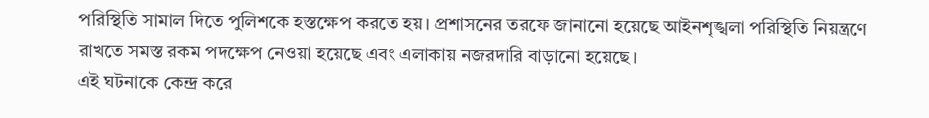পরিস্থিতি সামাল দিতে পুলিশকে হস্তক্ষেপ করতে হয়। প্রশাসনের তরফে জানানো হয়েছে আইনশৃঙ্খলা পরিস্থিতি নিয়ন্ত্রণে রাখতে সমস্ত রকম পদক্ষেপ নেওয়া হয়েছে এবং এলাকায় নজরদারি বাড়ানো হয়েছে।
এই ঘটনাকে কেন্দ্র করে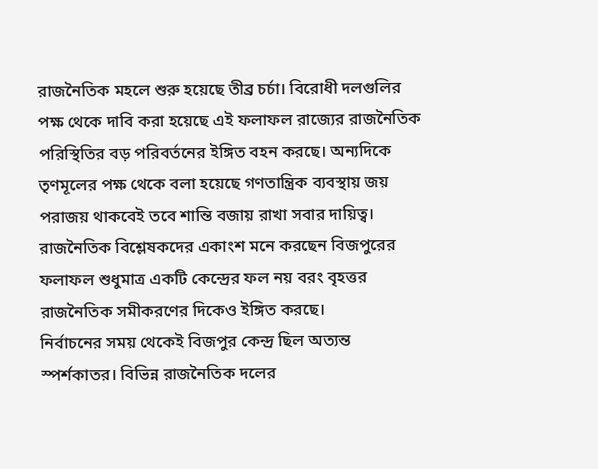রাজনৈতিক মহলে শুরু হয়েছে তীব্র চর্চা। বিরোধী দলগুলির পক্ষ থেকে দাবি করা হয়েছে এই ফলাফল রাজ্যের রাজনৈতিক পরিস্থিতির বড় পরিবর্তনের ইঙ্গিত বহন করছে। অন্যদিকে তৃণমূলের পক্ষ থেকে বলা হয়েছে গণতান্ত্রিক ব্যবস্থায় জয় পরাজয় থাকবেই তবে শান্তি বজায় রাখা সবার দায়িত্ব। রাজনৈতিক বিশ্লেষকদের একাংশ মনে করছেন বিজপুরের ফলাফল শুধুমাত্র একটি কেন্দ্রের ফল নয় বরং বৃহত্তর রাজনৈতিক সমীকরণের দিকেও ইঙ্গিত করছে।
নির্বাচনের সময় থেকেই বিজপুর কেন্দ্র ছিল অত্যন্ত স্পর্শকাতর। বিভিন্ন রাজনৈতিক দলের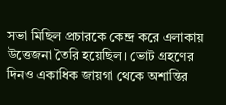সভা মিছিল প্রচারকে কেন্দ্র করে এলাকায় উত্তেজনা তৈরি হয়েছিল। ভোট গ্রহণের দিনও একাধিক জায়গা থেকে অশান্তির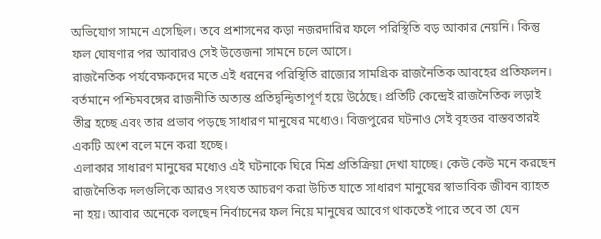অভিযোগ সামনে এসেছিল। তবে প্রশাসনের কড়া নজরদারির ফলে পরিস্থিতি বড় আকার নেয়নি। কিন্তু ফল ঘোষণার পর আবারও সেই উত্তেজনা সামনে চলে আসে।
রাজনৈতিক পর্যবেক্ষকদের মতে এই ধরনের পরিস্থিতি রাজ্যের সামগ্রিক রাজনৈতিক আবহের প্রতিফলন। বর্তমানে পশ্চিমবঙ্গের রাজনীতি অত্যন্ত প্রতিদ্বন্দ্বিতাপূর্ণ হয়ে উঠেছে। প্রতিটি কেন্দ্রেই রাজনৈতিক লড়াই তীব্র হচ্ছে এবং তার প্রভাব পড়ছে সাধারণ মানুষের মধ্যেও। বিজপুরের ঘটনাও সেই বৃহত্তর বাস্তবতারই একটি অংশ বলে মনে করা হচ্ছে।
এলাকার সাধারণ মানুষের মধ্যেও এই ঘটনাকে ঘিরে মিশ্র প্রতিক্রিয়া দেখা যাচ্ছে। কেউ কেউ মনে করছেন রাজনৈতিক দলগুলিকে আরও সংযত আচরণ করা উচিত যাতে সাধারণ মানুষের স্বাভাবিক জীবন ব্যাহত না হয়। আবার অনেকে বলছেন নির্বাচনের ফল নিয়ে মানুষের আবেগ থাকতেই পারে তবে তা যেন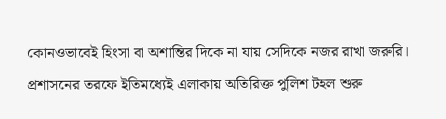কোনওভাবেই হিংসা বা অশান্তির দিকে না যায় সেদিকে নজর রাখা জরুরি।
প্রশাসনের তরফে ইতিমধ্যেই এলাকায় অতিরিক্ত পুলিশ টহল শুরু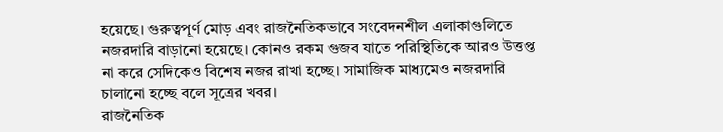হয়েছে। গুরুত্বপূর্ণ মোড় এবং রাজনৈতিকভাবে সংবেদনশীল এলাকাগুলিতে নজরদারি বাড়ানো হয়েছে। কোনও রকম গুজব যাতে পরিস্থিতিকে আরও উত্তপ্ত না করে সেদিকেও বিশেষ নজর রাখা হচ্ছে। সামাজিক মাধ্যমেও নজরদারি চালানো হচ্ছে বলে সূত্রের খবর।
রাজনৈতিক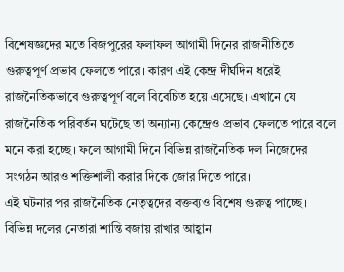বিশেষজ্ঞদের মতে বিজপুরের ফলাফল আগামী দিনের রাজনীতিতে গুরুত্বপূর্ণ প্রভাব ফেলতে পারে। কারণ এই কেন্দ্র দীর্ঘদিন ধরেই রাজনৈতিকভাবে গুরুত্বপূর্ণ বলে বিবেচিত হয়ে এসেছে। এখানে যে রাজনৈতিক পরিবর্তন ঘটেছে তা অন্যান্য কেন্দ্রেও প্রভাব ফেলতে পারে বলে মনে করা হচ্ছে। ফলে আগামী দিনে বিভিন্ন রাজনৈতিক দল নিজেদের সংগঠন আরও শক্তিশালী করার দিকে জোর দিতে পারে।
এই ঘটনার পর রাজনৈতিক নেতৃত্বদের বক্তব্যও বিশেষ গুরুত্ব পাচ্ছে। বিভিন্ন দলের নেতারা শান্তি বজায় রাখার আহ্বান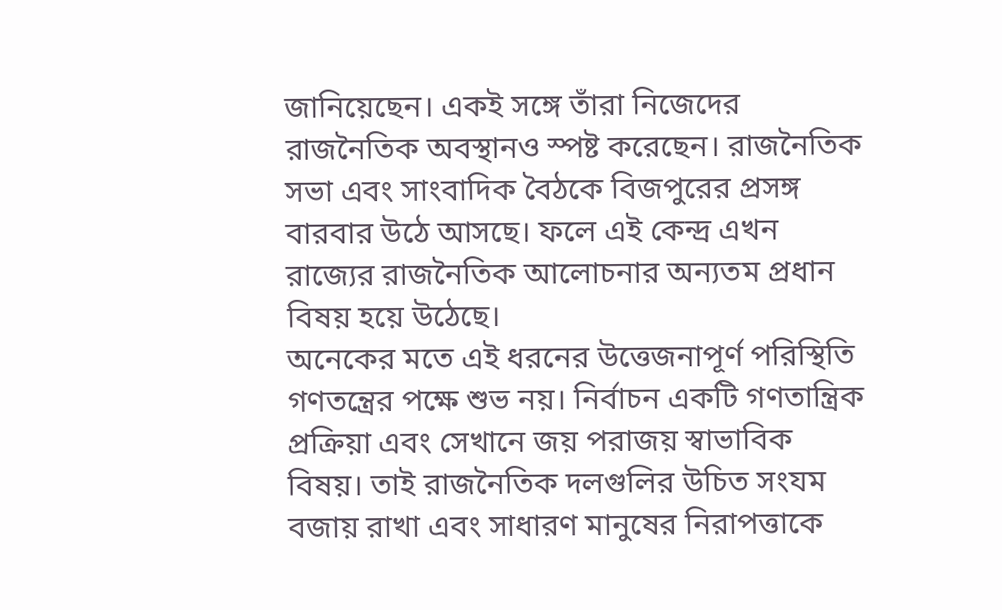জানিয়েছেন। একই সঙ্গে তাঁরা নিজেদের রাজনৈতিক অবস্থানও স্পষ্ট করেছেন। রাজনৈতিক সভা এবং সাংবাদিক বৈঠকে বিজপুরের প্রসঙ্গ বারবার উঠে আসছে। ফলে এই কেন্দ্র এখন রাজ্যের রাজনৈতিক আলোচনার অন্যতম প্রধান বিষয় হয়ে উঠেছে।
অনেকের মতে এই ধরনের উত্তেজনাপূর্ণ পরিস্থিতি গণতন্ত্রের পক্ষে শুভ নয়। নির্বাচন একটি গণতান্ত্রিক প্রক্রিয়া এবং সেখানে জয় পরাজয় স্বাভাবিক বিষয়। তাই রাজনৈতিক দলগুলির উচিত সংযম বজায় রাখা এবং সাধারণ মানুষের নিরাপত্তাকে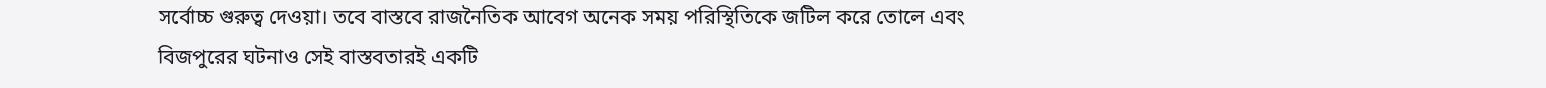সর্বোচ্চ গুরুত্ব দেওয়া। তবে বাস্তবে রাজনৈতিক আবেগ অনেক সময় পরিস্থিতিকে জটিল করে তোলে এবং বিজপুরের ঘটনাও সেই বাস্তবতারই একটি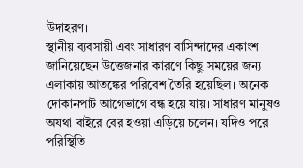উদাহরণ।
স্থানীয় ব্যবসায়ী এবং সাধারণ বাসিন্দাদের একাংশ জানিয়েছেন উত্তেজনার কারণে কিছু সময়ের জন্য এলাকায় আতঙ্কের পরিবেশ তৈরি হয়েছিল। অনেক দোকানপাট আগেভাগে বন্ধ হয়ে যায়। সাধারণ মানুষও অযথা বাইরে বের হওয়া এড়িয়ে চলেন। যদিও পরে পরিস্থিতি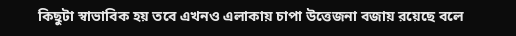কিছুটা স্বাভাবিক হয় তবে এখনও এলাকায় চাপা উত্তেজনা বজায় রয়েছে বলে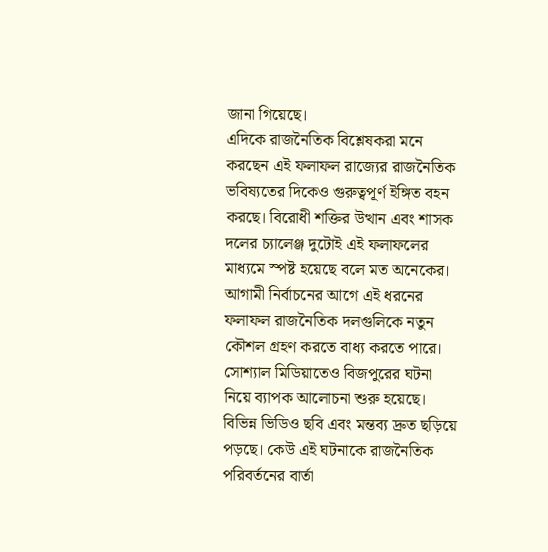জানা গিয়েছে।
এদিকে রাজনৈতিক বিশ্লেষকরা মনে করছেন এই ফলাফল রাজ্যের রাজনৈতিক ভবিষ্যতের দিকেও গুরুত্বপূর্ণ ইঙ্গিত বহন করছে। বিরোধী শক্তির উত্থান এবং শাসক দলের চ্যালেঞ্জ দুটোই এই ফলাফলের মাধ্যমে স্পষ্ট হয়েছে বলে মত অনেকের। আগামী নির্বাচনের আগে এই ধরনের ফলাফল রাজনৈতিক দলগুলিকে নতুন কৌশল গ্রহণ করতে বাধ্য করতে পারে।
সোশ্যাল মিডিয়াতেও বিজপুরের ঘটনা নিয়ে ব্যাপক আলোচনা শুরু হয়েছে। বিভিন্ন ভিডিও ছবি এবং মন্তব্য দ্রুত ছড়িয়ে পড়ছে। কেউ এই ঘটনাকে রাজনৈতিক পরিবর্তনের বার্তা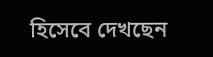হিসেবে দেখছেন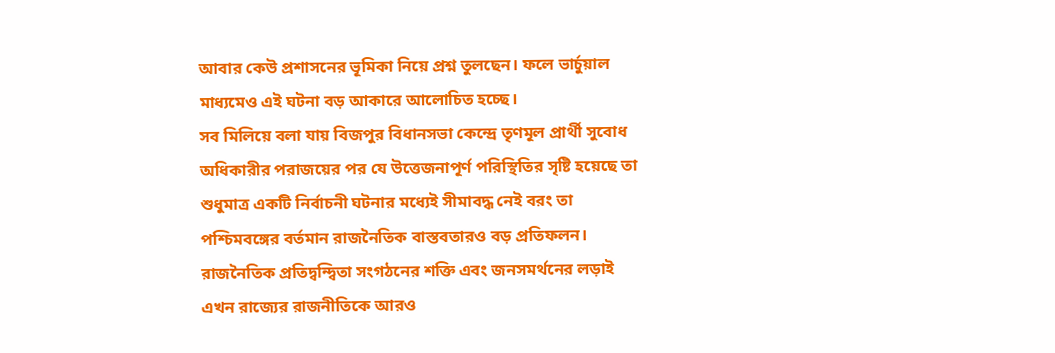আবার কেউ প্রশাসনের ভূমিকা নিয়ে প্রশ্ন তুলছেন। ফলে ভার্চুয়াল মাধ্যমেও এই ঘটনা বড় আকারে আলোচিত হচ্ছে।
সব মিলিয়ে বলা যায় বিজপুর বিধানসভা কেন্দ্রে তৃণমূল প্রার্থী সুবোধ অধিকারীর পরাজয়ের পর যে উত্তেজনাপূর্ণ পরিস্থিতির সৃষ্টি হয়েছে তা শুধুমাত্র একটি নির্বাচনী ঘটনার মধ্যেই সীমাবদ্ধ নেই বরং তা পশ্চিমবঙ্গের বর্তমান রাজনৈতিক বাস্তবতারও বড় প্রতিফলন। রাজনৈতিক প্রতিদ্বন্দ্বিতা সংগঠনের শক্তি এবং জনসমর্থনের লড়াই এখন রাজ্যের রাজনীতিকে আরও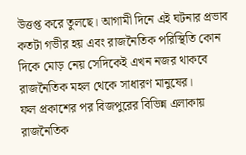উত্তপ্ত করে তুলছে। আগামী দিনে এই ঘটনার প্রভাব কতটা গভীর হয় এবং রাজনৈতিক পরিস্থিতি কোন দিকে মোড় নেয় সেদিকেই এখন নজর থাকবে রাজনৈতিক মহল থেকে সাধারণ মানুষের।
ফল প্রকাশের পর বিজপুরের বিভিন্ন এলাকায় রাজনৈতিক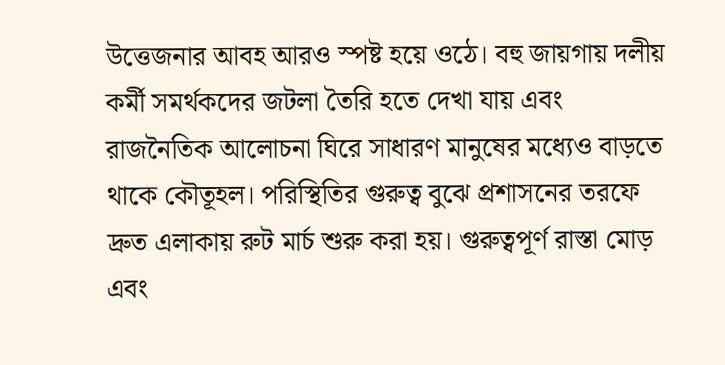উত্তেজনার আবহ আরও স্পষ্ট হয়ে ওঠে। বহু জায়গায় দলীয় কর্মী সমর্থকদের জটলা তৈরি হতে দেখা যায় এবং রাজনৈতিক আলোচনা ঘিরে সাধারণ মানুষের মধ্যেও বাড়তে থাকে কৌতূহল। পরিস্থিতির গুরুত্ব বুঝে প্রশাসনের তরফে দ্রুত এলাকায় রুট মার্চ শুরু করা হয়। গুরুত্বপূর্ণ রাস্তা মোড় এবং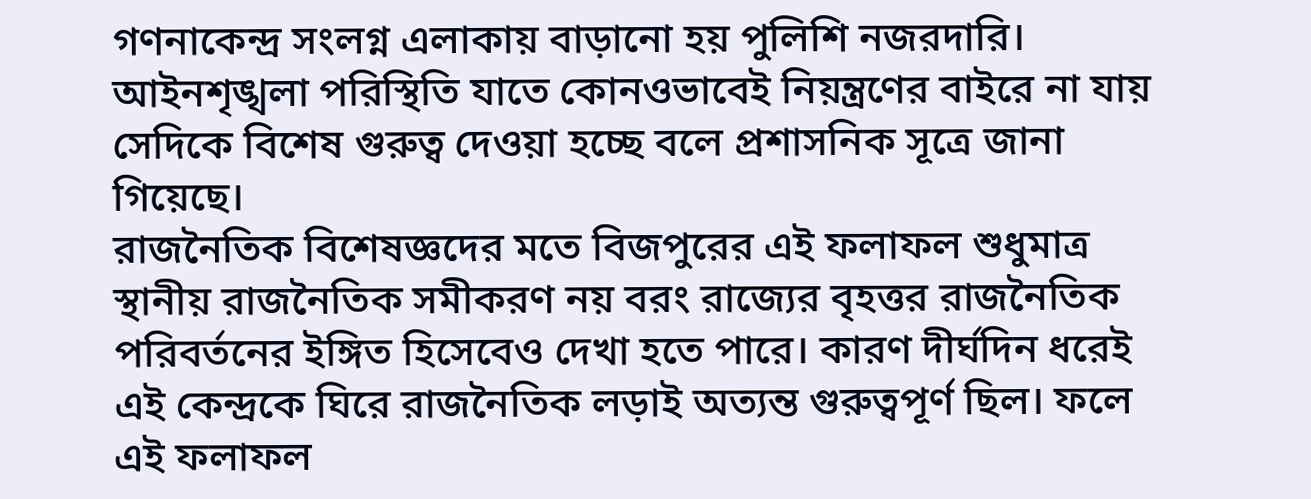গণনাকেন্দ্র সংলগ্ন এলাকায় বাড়ানো হয় পুলিশি নজরদারি। আইনশৃঙ্খলা পরিস্থিতি যাতে কোনওভাবেই নিয়ন্ত্রণের বাইরে না যায় সেদিকে বিশেষ গুরুত্ব দেওয়া হচ্ছে বলে প্রশাসনিক সূত্রে জানা গিয়েছে।
রাজনৈতিক বিশেষজ্ঞদের মতে বিজপুরের এই ফলাফল শুধুমাত্র স্থানীয় রাজনৈতিক সমীকরণ নয় বরং রাজ্যের বৃহত্তর রাজনৈতিক পরিবর্তনের ইঙ্গিত হিসেবেও দেখা হতে পারে। কারণ দীর্ঘদিন ধরেই এই কেন্দ্রকে ঘিরে রাজনৈতিক লড়াই অত্যন্ত গুরুত্বপূর্ণ ছিল। ফলে এই ফলাফল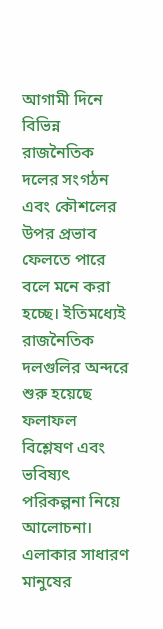আগামী দিনে বিভিন্ন রাজনৈতিক দলের সংগঠন এবং কৌশলের উপর প্রভাব ফেলতে পারে বলে মনে করা হচ্ছে। ইতিমধ্যেই রাজনৈতিক দলগুলির অন্দরে শুরু হয়েছে ফলাফল বিশ্লেষণ এবং ভবিষ্যৎ পরিকল্পনা নিয়ে আলোচনা।
এলাকার সাধারণ মানুষের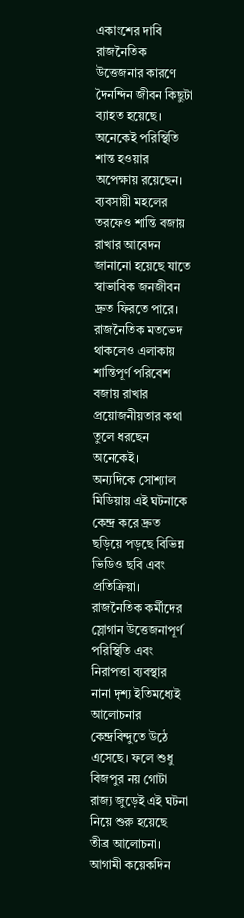একাংশের দাবি রাজনৈতিক উত্তেজনার কারণে দৈনন্দিন জীবন কিছুটা ব্যাহত হয়েছে। অনেকেই পরিস্থিতি শান্ত হওয়ার অপেক্ষায় রয়েছেন। ব্যবসায়ী মহলের তরফেও শান্তি বজায় রাখার আবেদন জানানো হয়েছে যাতে স্বাভাবিক জনজীবন দ্রুত ফিরতে পারে। রাজনৈতিক মতভেদ থাকলেও এলাকায় শান্তিপূর্ণ পরিবেশ বজায় রাখার প্রয়োজনীয়তার কথা তুলে ধরছেন অনেকেই।
অন্যদিকে সোশ্যাল মিডিয়ায় এই ঘটনাকে কেন্দ্র করে দ্রুত ছড়িয়ে পড়ছে বিভিন্ন ভিডিও ছবি এবং প্রতিক্রিয়া। রাজনৈতিক কর্মীদের স্লোগান উত্তেজনাপূর্ণ পরিস্থিতি এবং নিরাপত্তা ব্যবস্থার নানা দৃশ্য ইতিমধ্যেই আলোচনার কেন্দ্রবিন্দুতে উঠে এসেছে। ফলে শুধু বিজপুর নয় গোটা রাজ্য জুড়েই এই ঘটনা নিয়ে শুরু হয়েছে তীব্র আলোচনা। আগামী কয়েকদিন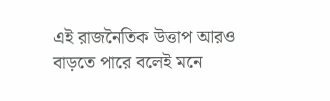এই রাজনৈতিক উত্তাপ আরও বাড়তে পারে বলেই মনে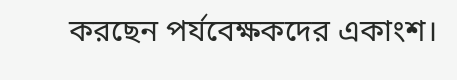করছেন পর্যবেক্ষকদের একাংশ।